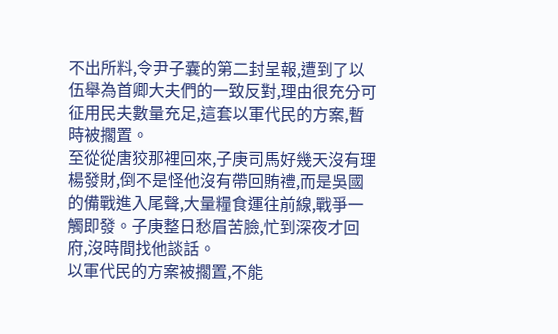不出所料,令尹子囊的第二封呈報,遭到了以伍舉為首卿大夫們的一致反對,理由很充分可征用民夫數量充足,這套以軍代民的方案,暫時被擱置。
至從從唐狡那裡回來,子庚司馬好幾天沒有理楊發財,倒不是怪他沒有帶回賄禮,而是吳國的備戰進入尾聲,大量糧食運往前線,戰爭一觸即發。子庚整日愁眉苦臉,忙到深夜才回府,沒時間找他談話。
以軍代民的方案被擱置,不能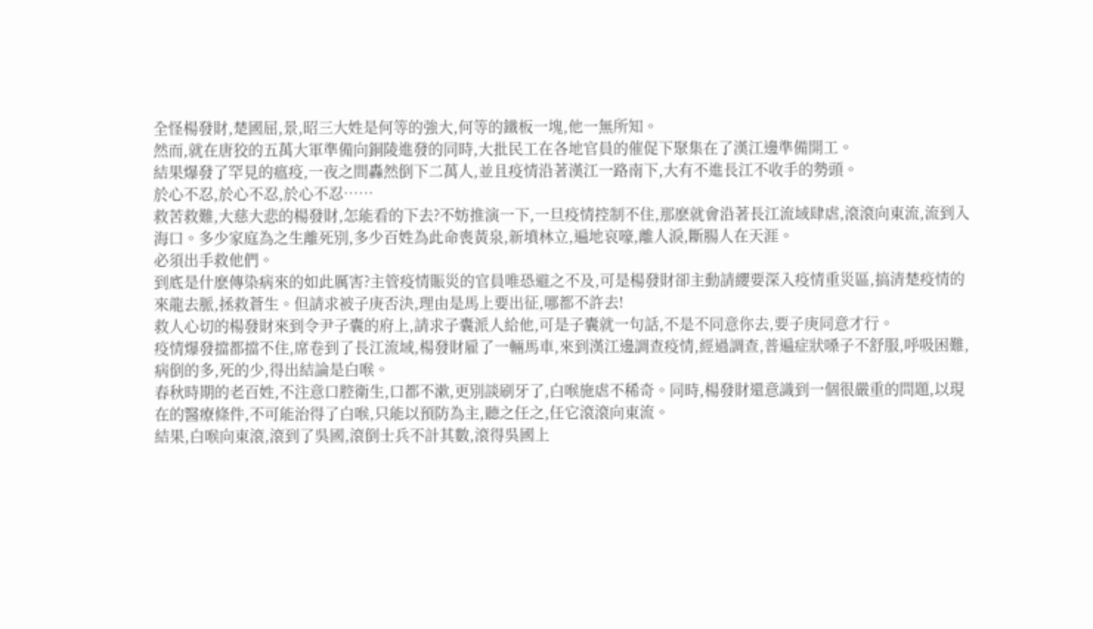全怪楊發財,楚國屈,景,昭三大姓是何等的強大,何等的鐵板一塊,他一無所知。
然而,就在唐狡的五萬大軍準備向銅陵進發的同時,大批民工在各地官員的催促下聚集在了漢江邊準備開工。
結果爆發了罕見的瘟疫,一夜之間轟然倒下二萬人,並且疫情沿著漢江一路南下,大有不進長江不收手的勢頭。
於心不忍,於心不忍,於心不忍……
救苦救難,大慈大悲的楊發財,怎能看的下去?不妨推演一下,一旦疫情控制不住,那麽就會沿著長江流域肆虐,滾滾向東流,流到入海口。多少家庭為之生離死別,多少百姓為此命喪黃泉,新墳林立,遍地哀嚎,離人淚,斷腸人在天涯。
必須出手救他們。
到底是什麽傳染病來的如此厲害?主管疫情賑災的官員唯恐避之不及,可是楊發財卻主動請纓要深入疫情重災區,搞清楚疫情的來龍去脈,拯救蒼生。但請求被子庚否決,理由是馬上要出征,哪都不許去!
救人心切的楊發財來到令尹子囊的府上,請求子囊派人給他,可是子囊就一句話,不是不同意你去,要子庚同意才行。
疫情爆發擋都擋不住,席卷到了長江流域,楊發財雇了一輛馬車,來到漢江邊調查疫情,經過調查,普遍症狀嗓子不舒服,呼吸困難,病倒的多,死的少,得出結論是白喉。
春秋時期的老百姓,不注意口腔衛生,口都不漱,更別談刷牙了,白喉施虐不稀奇。同時,楊發財還意識到一個很嚴重的問題,以現在的醫療條件,不可能治得了白喉,只能以預防為主,聽之任之,任它滾滾向東流。
結果,白喉向東滾,滾到了吳國,滾倒士兵不計其數,滾得吳國上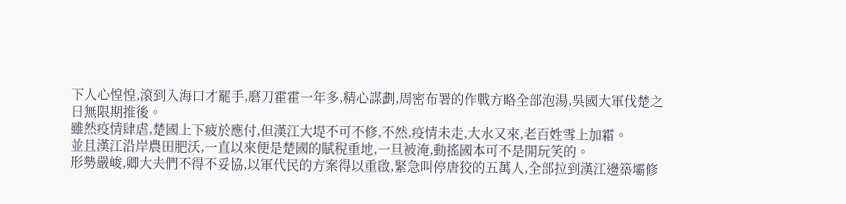下人心惶惶,滾到入海口才罷手,磨刀霍霍一年多,精心謀劃,周密布署的作戰方略全部泡湯,吳國大軍伐楚之日無限期推後。
雖然疫情肆虐,楚國上下疲於應付,但漢江大堤不可不修,不然,疫情未走,大水又來,老百姓雪上加霜。
並且漢江沿岸農田肥沃,一直以來便是楚國的賦稅重地,一旦被淹,動搖國本可不是開玩笑的。
形勢嚴峻,卿大夫們不得不妥協,以軍代民的方案得以重啟,緊急叫停唐狡的五萬人,全部拉到漢江邊築壩修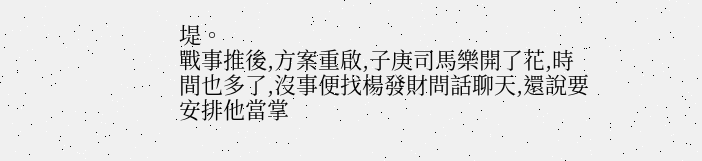堤。
戰事推後,方案重啟,子庚司馬樂開了花,時間也多了,沒事便找楊發財問話聊天,還說要安排他當掌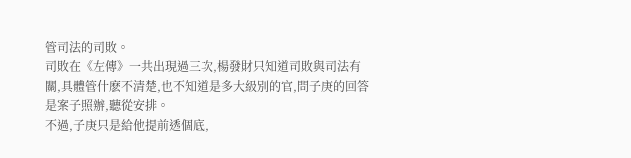管司法的司敗。
司敗在《左傳》一共出現過三次,楊發財只知道司敗與司法有關,具體管什麽不清楚,也不知道是多大級別的官,問子庚的回答是案子照辦,聽從安排。
不過,子庚只是給他提前透個底,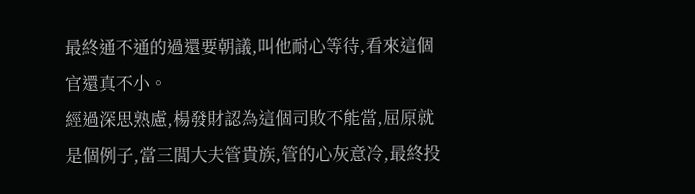最終通不通的過還要朝議,叫他耐心等待,看來這個官還真不小。
經過深思熟慮,楊發財認為這個司敗不能當,屈原就是個例子,當三閭大夫管貴族,管的心灰意冷,最終投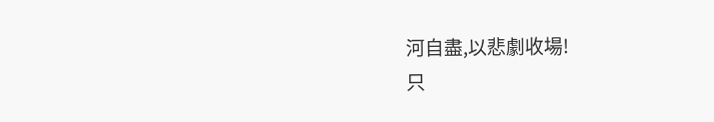河自盡,以悲劇收場!
只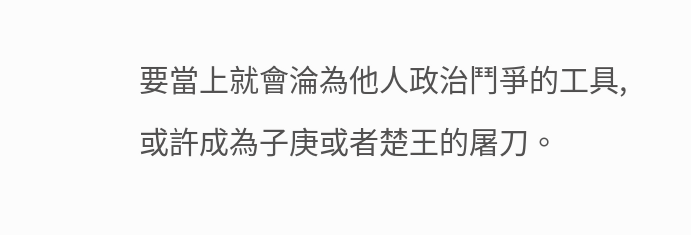要當上就會淪為他人政治鬥爭的工具,或許成為子庚或者楚王的屠刀。